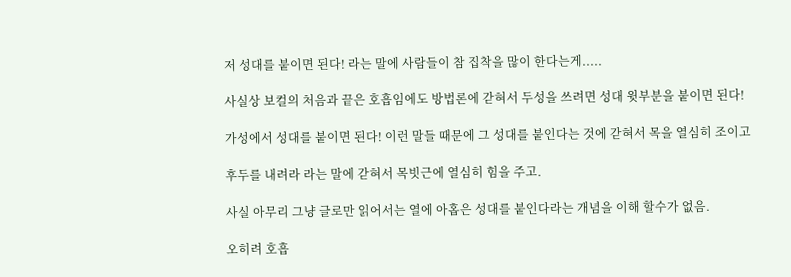저 성대를 붙이면 된다! 라는 말에 사람들이 참 집착을 많이 한다는게.....

사실상 보컬의 처음과 끝은 호흡임에도 방법론에 갇혀서 두성을 쓰려면 성대 윗부분을 붙이면 된다!

가성에서 성대를 붙이면 된다! 이런 말들 때문에 그 성대를 붙인다는 것에 갇혀서 목을 열심히 조이고

후두를 내려라 라는 말에 갇혀서 목빗근에 열심히 힘을 주고.

사실 아무리 그냥 글로만 읽어서는 열에 아홉은 성대를 붙인다라는 개념을 이해 할수가 없음.

오히려 호흡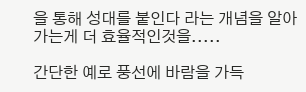을 통해 성대를 붙인다 라는 개념을 알아가는게 더 효율적인것을.....

간단한 예로 풍선에 바람을 가득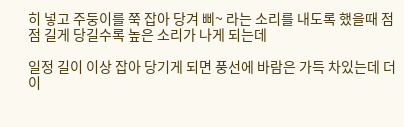히 넣고 주둥이를 쭉 잡아 당겨 삐~ 라는 소리를 내도록 했을때 점점 길게 당길수록 높은 소리가 나게 되는데

일정 길이 이상 잡아 당기게 되면 풍선에 바람은 가득 차있는데 더이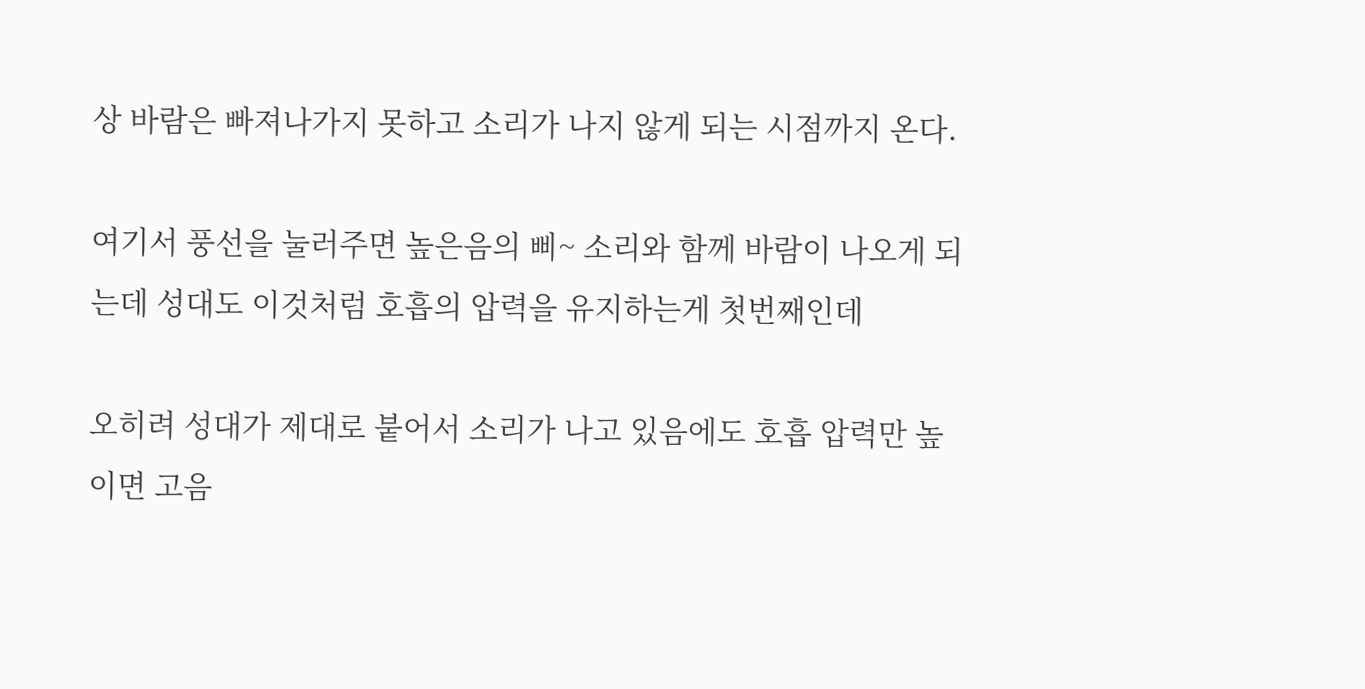상 바람은 빠져나가지 못하고 소리가 나지 않게 되는 시점까지 온다.

여기서 풍선을 눌러주면 높은음의 삐~ 소리와 함께 바람이 나오게 되는데 성대도 이것처럼 호흡의 압력을 유지하는게 첫번째인데

오히려 성대가 제대로 붙어서 소리가 나고 있음에도 호흡 압력만 높이면 고음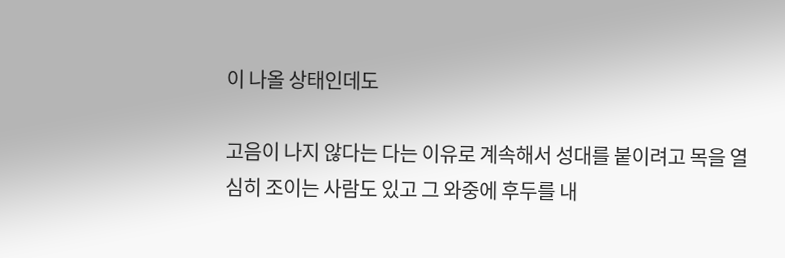이 나올 상태인데도

고음이 나지 않다는 다는 이유로 계속해서 성대를 붙이려고 목을 열심히 조이는 사람도 있고 그 와중에 후두를 내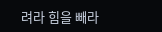려라 힘을 빼라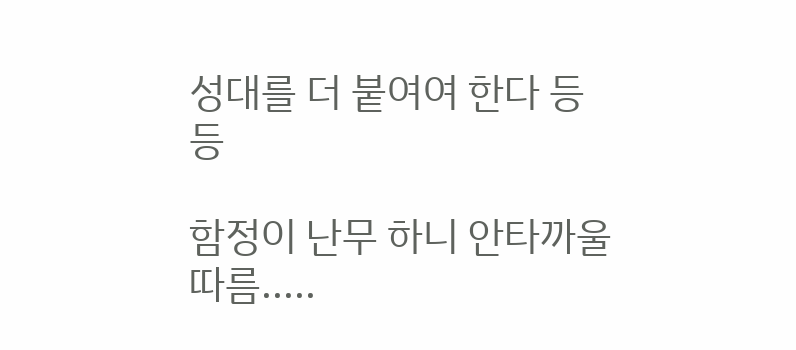성대를 더 붙여여 한다 등등

함정이 난무 하니 안타까울 따름.....